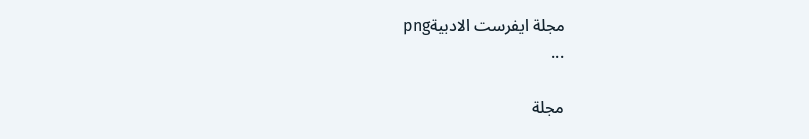مجلة ايفرست الادبيةpng
...

مجلة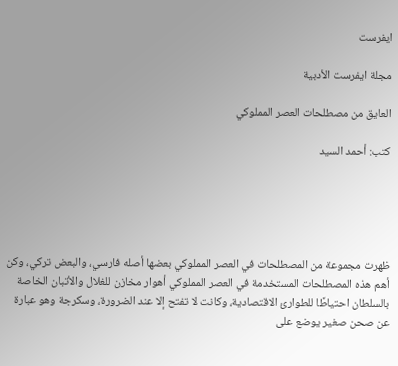ايفرست

مجلة ايفرست الأدبية

العايق من مصطلحات العصر المملوكي

كتب: أحمد السيد





ظهرت مجموعة من المصطلحات في العصر المملوكي بعضها أصله فارسي، والبعض تركي، وكن أهم هذه المصطلحات المستخدمة في العصر المملوكي أهوار مخازن للغلال والأتبان الخاصة بالسلطان احتياطًا للطوارئ الاقتصادية، وكانت لا تفتح إلا عند الضرورة، وسكرجة وهو عبارة عن صحن صغير يوضع على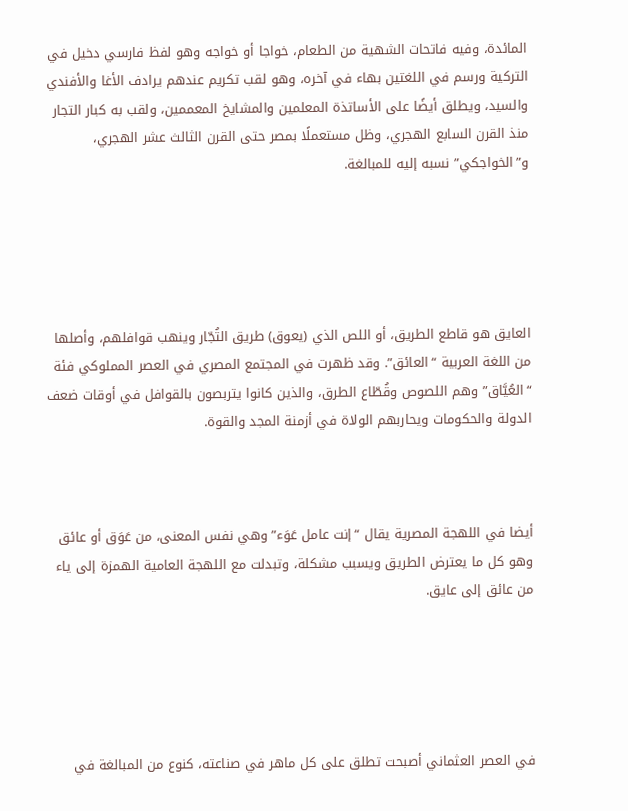المائدة، وفيه فاتحات الشهية من الطعام، خواجا أو خواجه وهو لفظ فارسي دخيل في التركية ورسم في اللغتين بهاء في آخره، وهو لقب تكريم عندهم يرادف الأغا والأفندي والسيد، ويطلق أيضًا على الأساتذة المعلمين والمشايخ المعممين، ولقب به كبار التجار منذ القرن السابع الهجري، وظل مستعملًا بمصر حتى القرن الثالث عشر الهجري، و”الخواجكي” نسبه إليه للمبالغة.





العايق هو قاطع الطريق، أو اللص الذي (يعوق) طريق التُجّار وينهب قوافلهم، وأصلها من اللغة العربية “العائق”. وقد ظهرت في المجتمع المصري في العصر المملوكي فئة “العُيَّاق” وهم اللصوص وقُطّاع الطرق، والذين كانوا يتربصون بالقوافل في أوقات ضعف الدولة والحكومات ويحاربهم الولاة في أزمنة المجد والقوة.



أيضا في اللهجة المصرية يقال “إنت عامل عَوَء” وهي نفس المعنى، من عَوَق أو عائق وهو كل ما يعترض الطريق ويسبب مشكلة، وتبدلت مع اللهجة العامية الهمزة إلى ياء من عائق إلى عايق.





في العصر العثماني أصبحت تطلق على كل ماهر في صناعته، كنوع من المبالغة في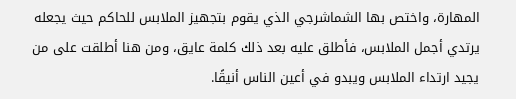المهارة، واختص بها الشماشرجي الذي يقوم بتجهيز الملابس للحاكم حيث يجعله يرتدي أجمل الملابس، فأطلق عليه بعد ذلك كلمة عايق، ومن هنا أطلقت على من يجيد ارتداء الملابس ويبدو في أعين الناس أنيقًا.